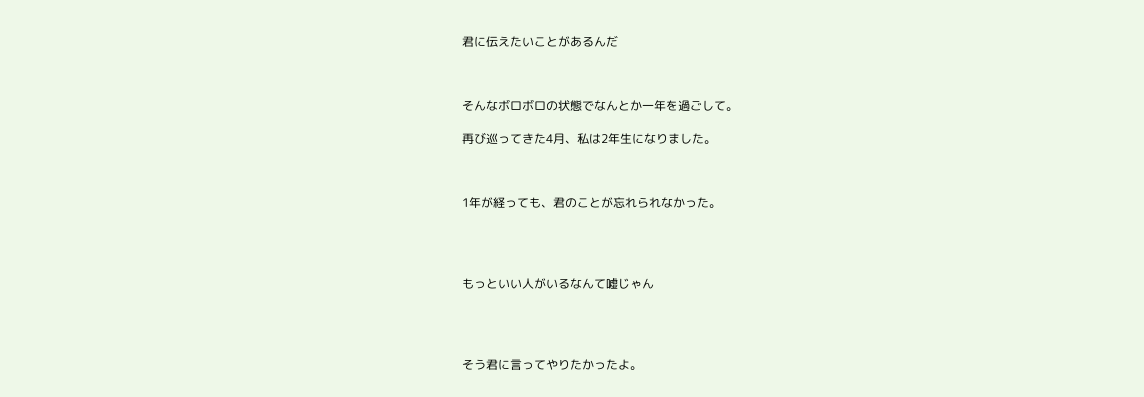君に伝えたいことがあるんだ



そんなボロボロの状態でなんとか一年を過ごして。

再び巡ってきた4月、私は2年生になりました。



1年が経っても、君のことが忘れられなかった。




もっといい人がいるなんて嘘じゃん




そう君に言ってやりたかったよ。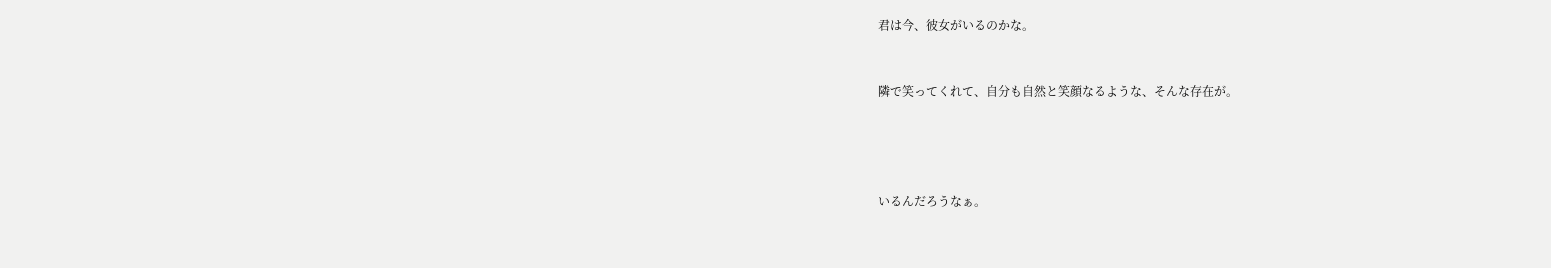君は今、彼女がいるのかな。


隣で笑ってくれて、自分も自然と笑顔なるような、そんな存在が。




いるんだろうなぁ。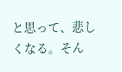と思って、悲しくなる。そん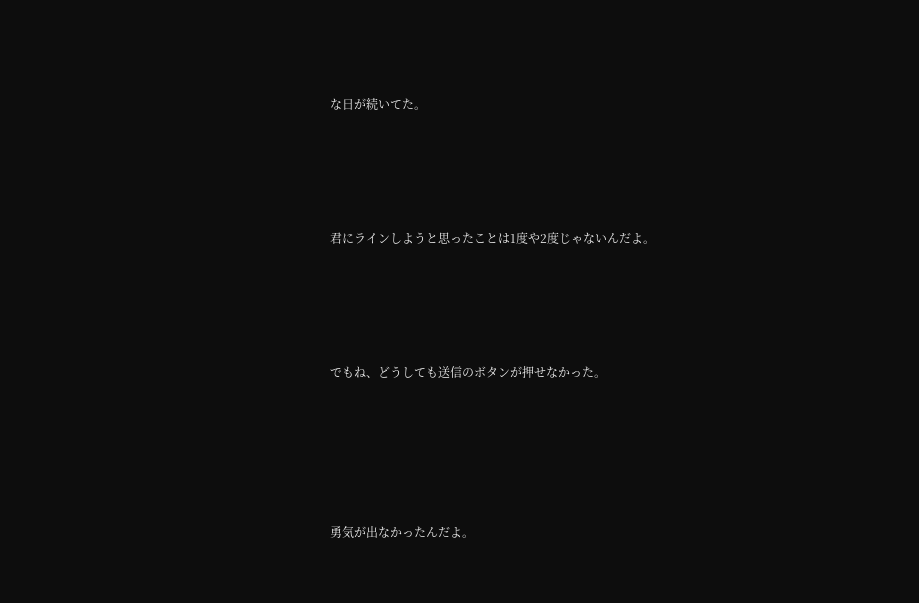な日が続いてた。




君にラインしようと思ったことは1度や2度じゃないんだよ。




でもね、どうしても送信のボタンが押せなかった。





勇気が出なかったんだよ。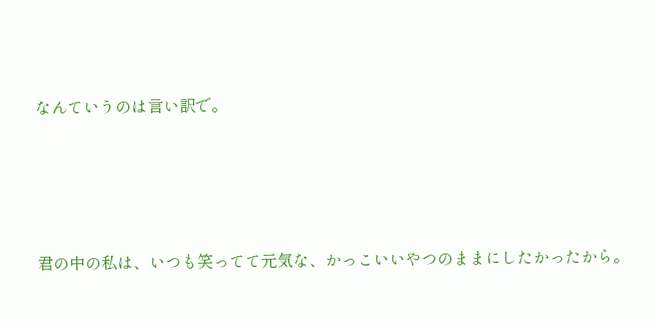なんていうのは言い訳で。





君の中の私は、いつも笑ってて元気な、かっこいいやつのままにしたかったから。